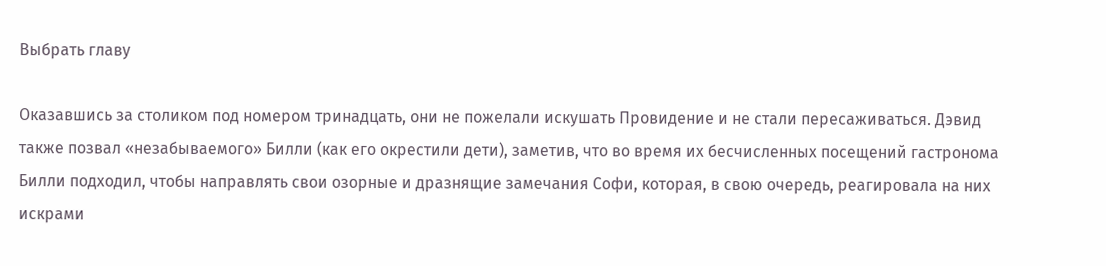Выбрать главу

Оказавшись за столиком под номером тринадцать, они не пожелали искушать Провидение и не стали пересаживаться. Дэвид также позвал «незабываемого» Билли (как его окрестили дети), заметив, что во время их бесчисленных посещений гастронома Билли подходил, чтобы направлять свои озорные и дразнящие замечания Софи, которая, в свою очередь, реагировала на них искрами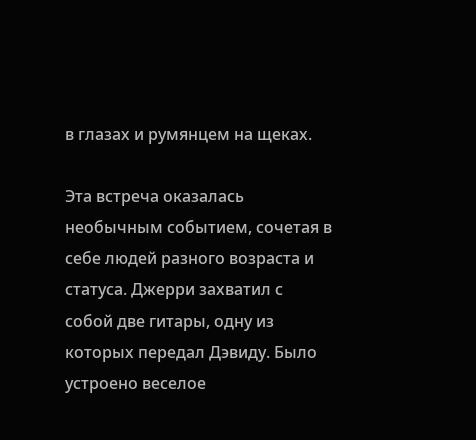в глазах и румянцем на щеках.

Эта встреча оказалась необычным событием, сочетая в себе людей разного возраста и статуса. Джерри захватил с собой две гитары, одну из которых передал Дэвиду. Было устроено веселое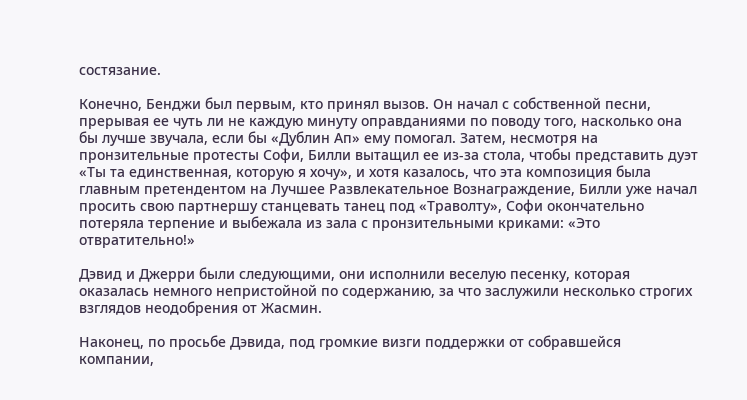состязание.

Конечно, Бенджи был первым, кто принял вызов. Он начал с собственной песни, прерывая ее чуть ли не каждую минуту оправданиями по поводу того, насколько она бы лучше звучала, если бы «Дублин Ап» ему помогал. Затем, несмотря на пронзительные протесты Софи, Билли вытащил ее из-за стола, чтобы представить дуэт «Ты та единственная, которую я хочу», и хотя казалось, что эта композиция была главным претендентом на Лучшее Развлекательное Вознаграждение, Билли уже начал просить свою партнершу станцевать танец под «Траволту», Софи окончательно потеряла терпение и выбежала из зала с пронзительными криками: «Это отвратительно!»

Дэвид и Джерри были следующими, они исполнили веселую песенку, которая оказалась немного непристойной по содержанию, за что заслужили несколько строгих взглядов неодобрения от Жасмин.

Наконец, по просьбе Дэвида, под громкие визги поддержки от собравшейся компании,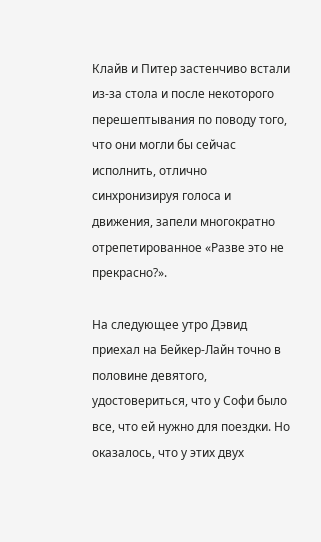Клайв и Питер застенчиво встали из-за стола и после некоторого перешептывания по поводу того, что они могли бы сейчас исполнить, отлично синхронизируя голоса и движения, запели многократно отрепетированное «Разве это не прекрасно?».

На следующее утро Дэвид приехал на Бейкер-Лайн точно в половине девятого, удостовериться, что у Софи было все, что ей нужно для поездки. Но оказалось, что у этих двух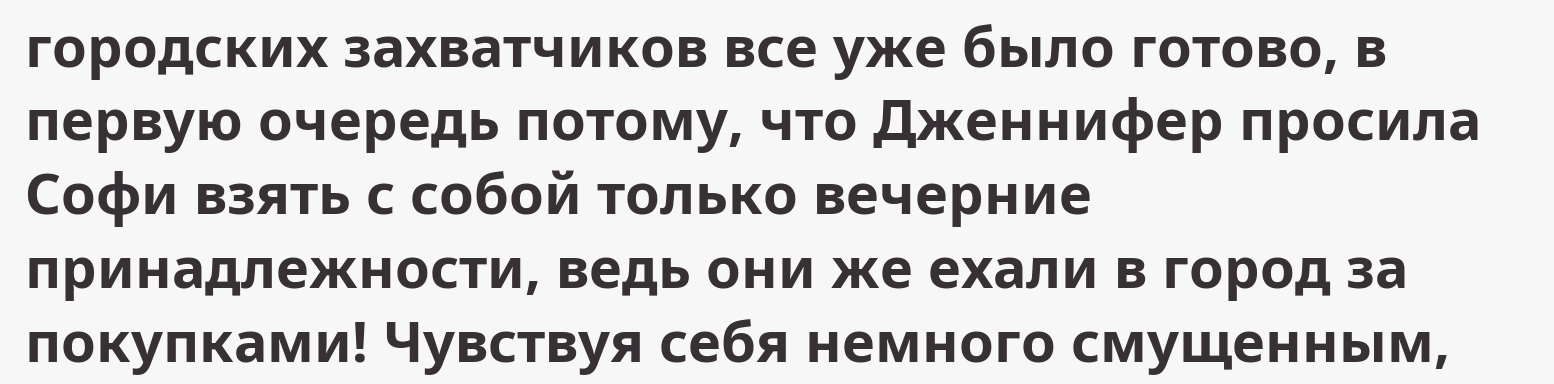городских захватчиков все уже было готово, в первую очередь потому, что Дженнифер просила Софи взять с собой только вечерние принадлежности, ведь они же ехали в город за покупками! Чувствуя себя немного смущенным,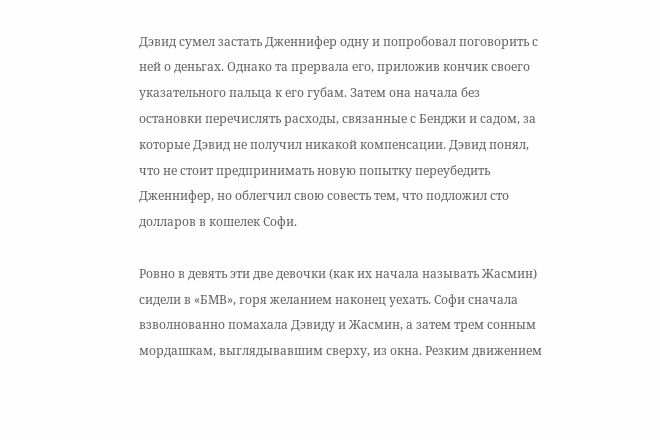Дэвид сумел застать Дженнифер одну и попробовал поговорить с ней о деньгах. Однако та прервала его, приложив кончик своего указательного пальца к его губам. Затем она начала без остановки перечислять расходы, связанные с Бенджи и садом, за которые Дэвид не получил никакой компенсации. Дэвид понял, что не стоит предпринимать новую попытку переубедить Дженнифер, но облегчил свою совесть тем, что подложил сто долларов в кошелек Софи.

Ровно в девять эти две девочки (как их начала называть Жасмин) сидели в «БМВ», горя желанием наконец уехать. Софи сначала взволнованно помахала Дэвиду и Жасмин, а затем трем сонным мордашкам, выглядывавшим сверху, из окна. Резким движением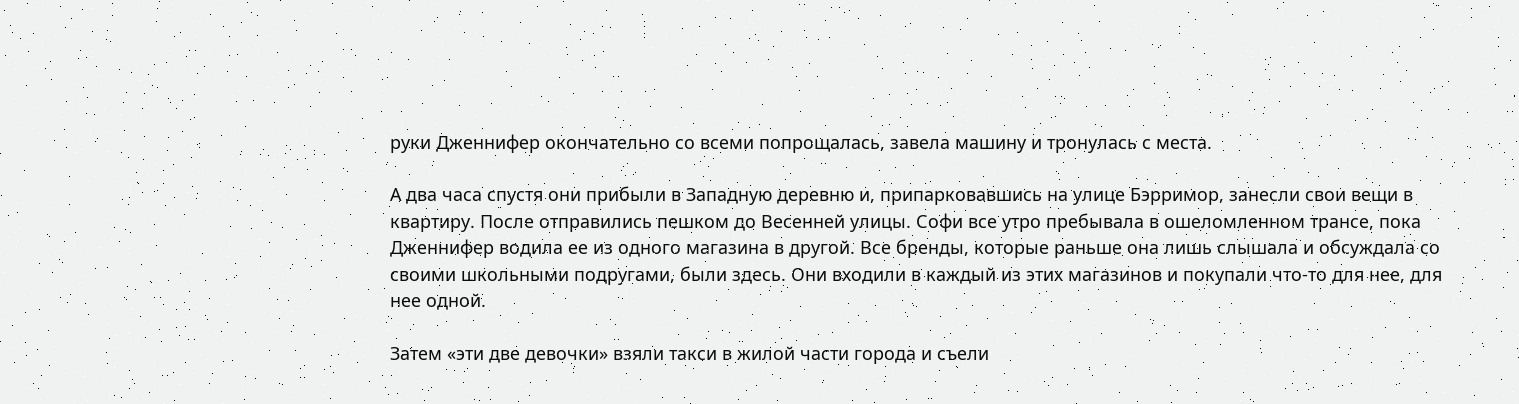руки Дженнифер окончательно со всеми попрощалась, завела машину и тронулась с места.

А два часа спустя они прибыли в Западную деревню и, припарковавшись на улице Бэрримор, занесли свои вещи в квартиру. После отправились пешком до Весенней улицы. Софи все утро пребывала в ошеломленном трансе, пока Дженнифер водила ее из одного магазина в другой. Все бренды, которые раньше она лишь слышала и обсуждала со своими школьными подругами, были здесь. Они входили в каждый из этих магазинов и покупали что-то для нее, для нее одной.

Затем «эти две девочки» взяли такси в жилой части города и съели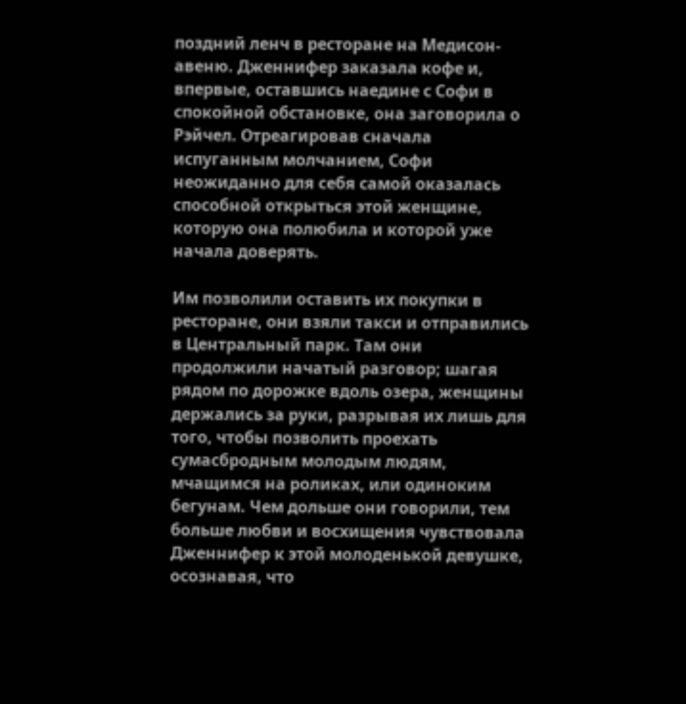поздний ленч в ресторане на Медисон-авеню. Дженнифер заказала кофе и, впервые, оставшись наедине с Софи в спокойной обстановке, она заговорила о Рэйчел. Отреагировав сначала испуганным молчанием, Софи неожиданно для себя самой оказалась способной открыться этой женщине, которую она полюбила и которой уже начала доверять.

Им позволили оставить их покупки в ресторане, они взяли такси и отправились в Центральный парк. Там они продолжили начатый разговор; шагая рядом по дорожке вдоль озера, женщины держались за руки, разрывая их лишь для того, чтобы позволить проехать сумасбродным молодым людям, мчащимся на роликах, или одиноким бегунам. Чем дольше они говорили, тем больше любви и восхищения чувствовала Дженнифер к этой молоденькой девушке, осознавая, что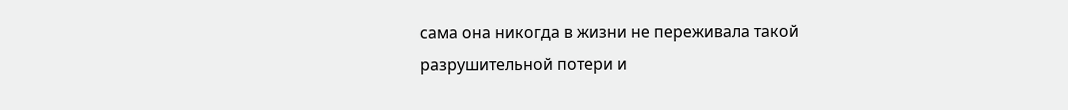сама она никогда в жизни не переживала такой разрушительной потери и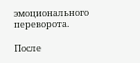эмоционального переворота.

После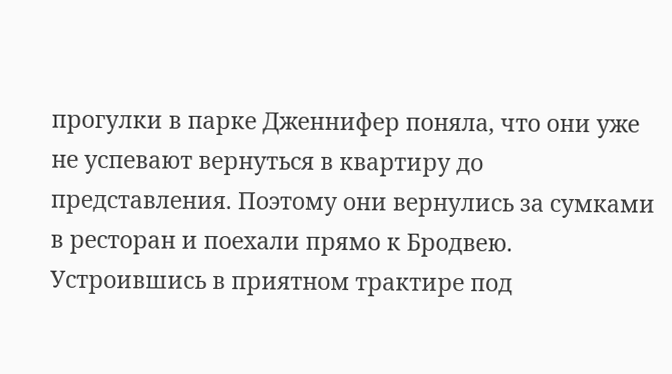прогулки в парке Дженнифер поняла, что они уже не успевают вернуться в квартиру до представления. Поэтому они вернулись за сумками в ресторан и поехали прямо к Бродвею. Устроившись в приятном трактире под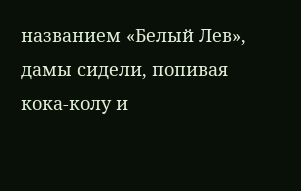названием «Белый Лев», дамы сидели, попивая кока-колу и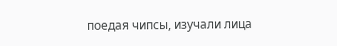поедая чипсы, изучали лица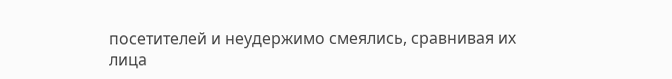посетителей и неудержимо смеялись, сравнивая их лица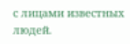с лицами известных людей.